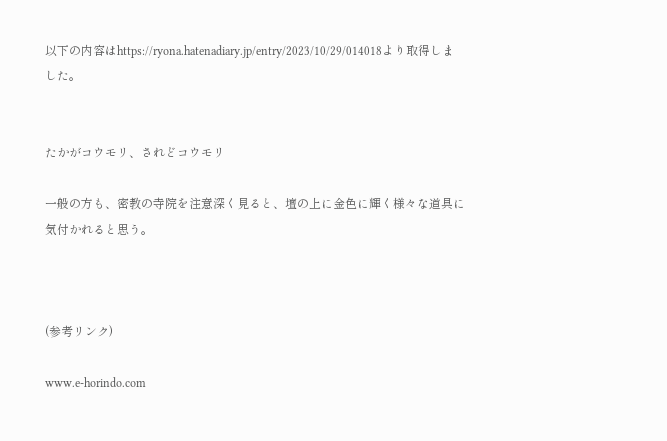以下の内容はhttps://ryona.hatenadiary.jp/entry/2023/10/29/014018より取得しました。


たかがコウモリ、されどコウモリ

一般の方も、密教の寺院を注意深く見ると、壇の上に金色に輝く様々な道具に気付かれると思う。



(参考リンク)

www.e-horindo.com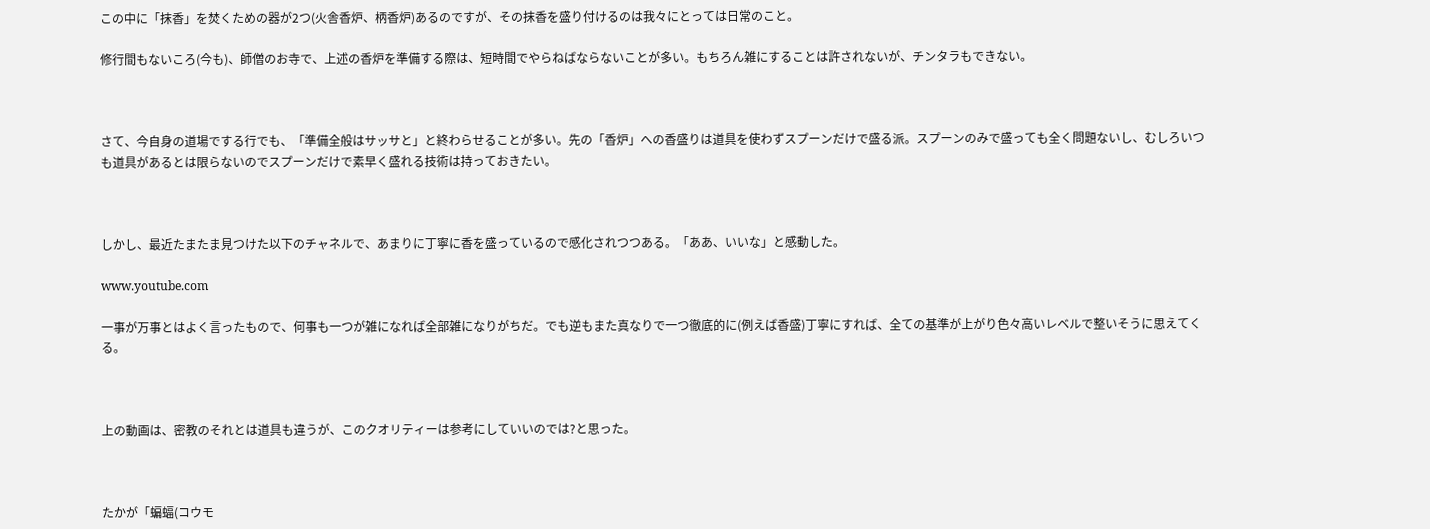この中に「抹香」を焚くための器が2つ(火舎香炉、柄香炉)あるのですが、その抹香を盛り付けるのは我々にとっては日常のこと。

修行間もないころ(今も)、師僧のお寺で、上述の香炉を準備する際は、短時間でやらねばならないことが多い。もちろん雑にすることは許されないが、チンタラもできない。



さて、今自身の道場でする行でも、「準備全般はサッサと」と終わらせることが多い。先の「香炉」への香盛りは道具を使わずスプーンだけで盛る派。スプーンのみで盛っても全く問題ないし、むしろいつも道具があるとは限らないのでスプーンだけで素早く盛れる技術は持っておきたい。



しかし、最近たまたま見つけた以下のチャネルで、あまりに丁寧に香を盛っているので感化されつつある。「ああ、いいな」と感動した。

www.youtube.com

一事が万事とはよく言ったもので、何事も一つが雑になれば全部雑になりがちだ。でも逆もまた真なりで一つ徹底的に(例えば香盛)丁寧にすれば、全ての基準が上がり色々高いレベルで整いそうに思えてくる。



上の動画は、密教のそれとは道具も違うが、このクオリティーは参考にしていいのでは?と思った。



たかが「蝙蝠(コウモ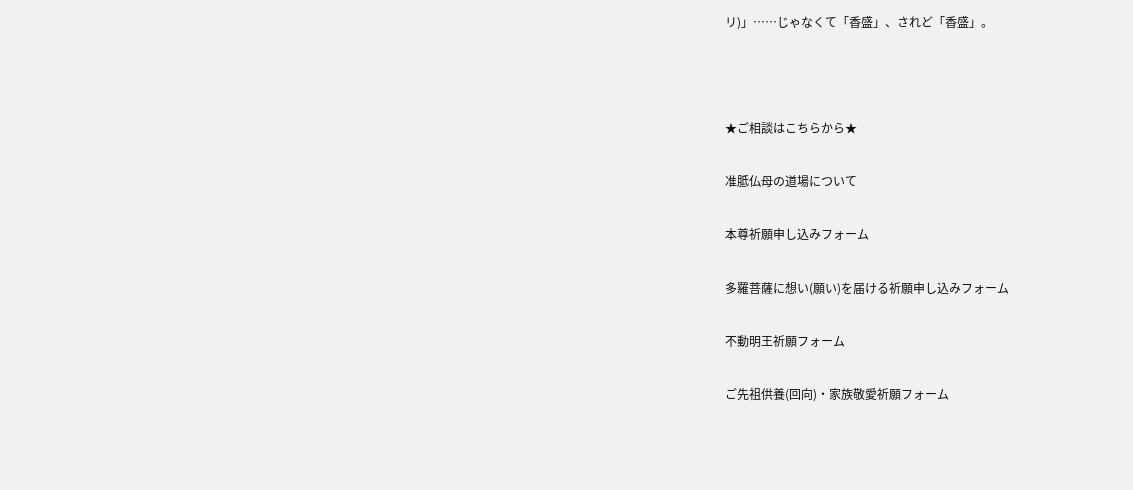リ)」……じゃなくて「香盛」、されど「香盛」。



★ご相談はこちらから★

准胝仏母の道場について

本尊祈願申し込みフォーム

多羅菩薩に想い(願い)を届ける祈願申し込みフォーム

不動明王祈願フォーム

ご先祖供養(回向)・家族敬愛祈願フォーム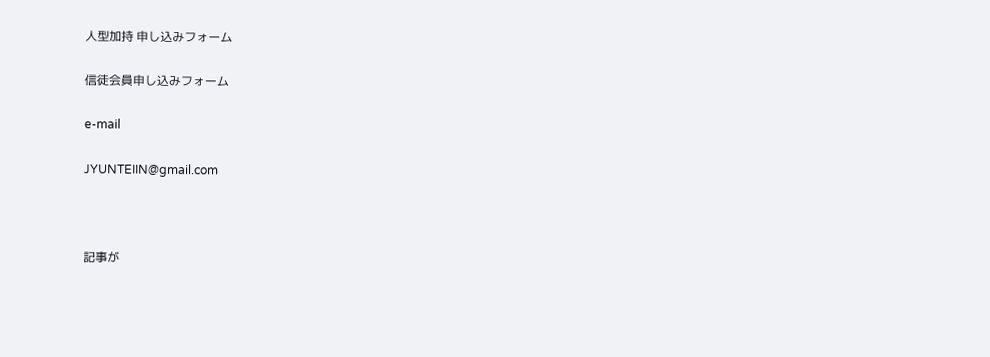人型加持 申し込みフォーム

信徒会員申し込みフォーム

e-mail

JYUNTEIIN@gmail.com



記事が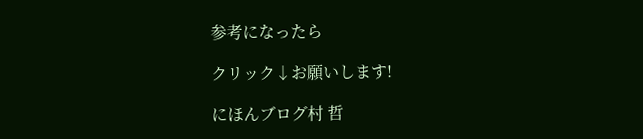参考になったら

クリック↓お願いします!

にほんブログ村 哲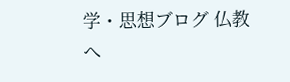学・思想ブログ 仏教へ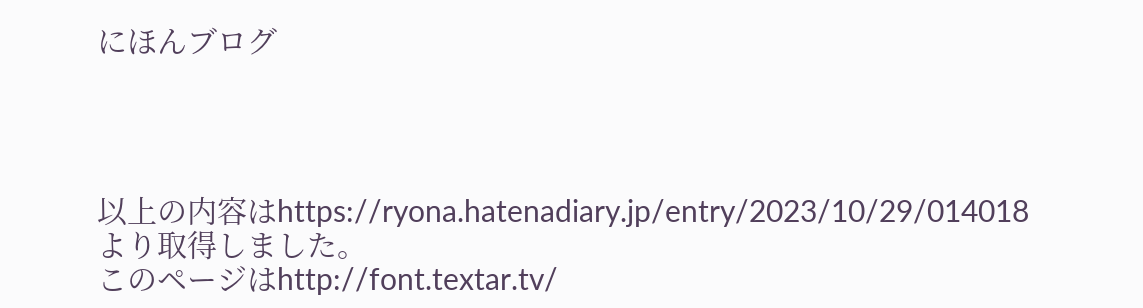にほんブログ




以上の内容はhttps://ryona.hatenadiary.jp/entry/2023/10/29/014018より取得しました。
このページはhttp://font.textar.tv/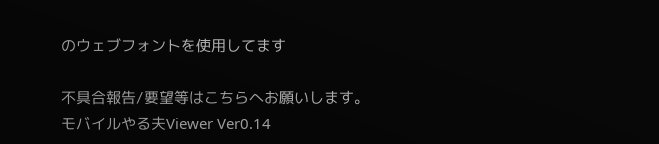のウェブフォントを使用してます

不具合報告/要望等はこちらへお願いします。
モバイルやる夫Viewer Ver0.14